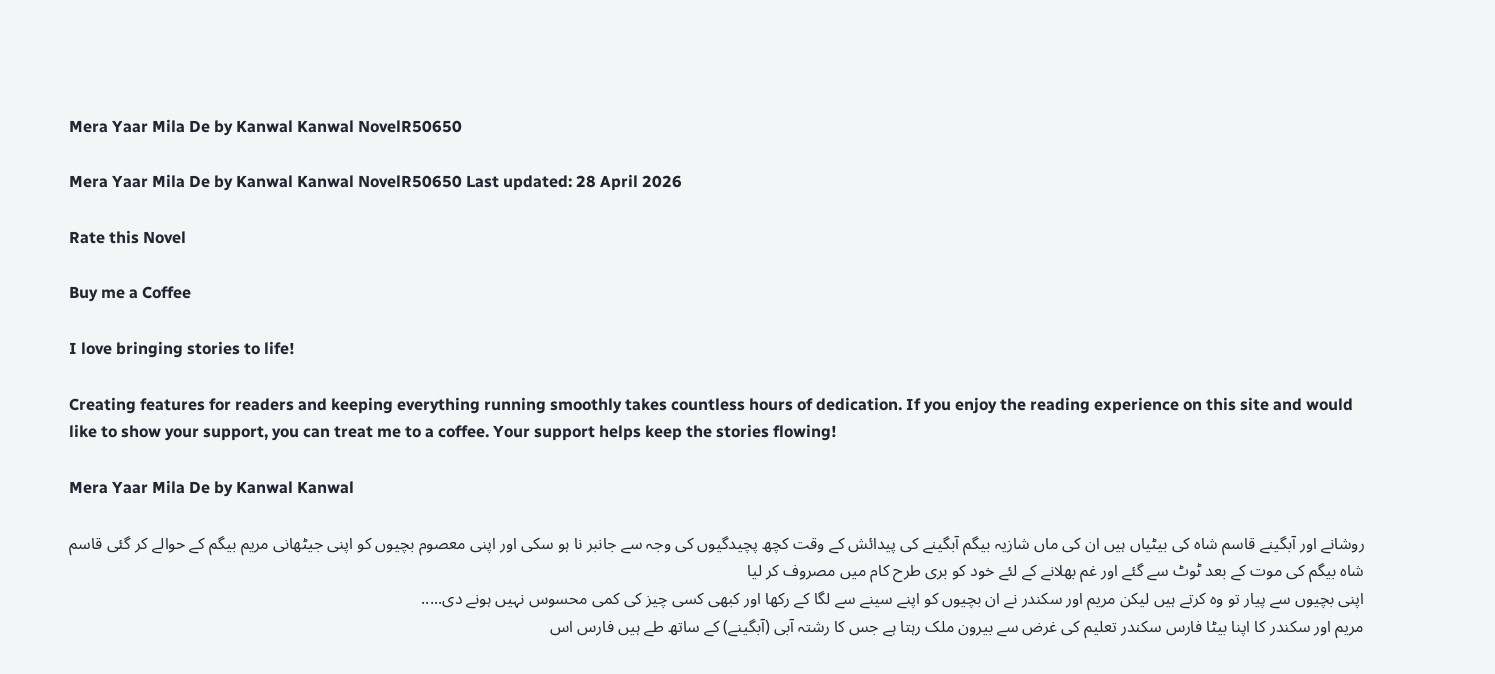Mera Yaar Mila De by Kanwal Kanwal NovelR50650

Mera Yaar Mila De by Kanwal Kanwal NovelR50650 Last updated: 28 April 2026

Rate this Novel

Buy me a Coffee

I love bringing stories to life!

Creating features for readers and keeping everything running smoothly takes countless hours of dedication. If you enjoy the reading experience on this site and would like to show your support, you can treat me to a coffee. Your support helps keep the stories flowing!

Mera Yaar Mila De by Kanwal Kanwal

روشانے اور آبگینے قاسم شاہ کی بیٹیاں ہیں ان کی ماں شازیہ بیگم آبگینے کی پیدائش کے وقت کچھ پچیدگیوں کی وجہ سے جانبر نا ہو سکی اور اپنی معصوم بچیوں کو اپنی جیٹھانی مریم بیگم کے حوالے کر گئی قاسم شاہ بیگم کی موت کے بعد ٹوٹ سے گئے اور غم بھلانے کے لئے خود کو بری طرح کام میں مصروف کر لیا
اپنی بچیوں سے پیار تو وہ کرتے ہیں لیکن مریم اور سکندر نے ان بچیوں کو اپنے سینے سے لگا کے رکھا اور کبھی کسی چیز کی کمی محسوس نہیں ہونے دی.....
مریم اور سکندر کا اپنا بیٹا فارس سکندر تعلیم کی غرض سے بیرون ملک رہتا ہے جس کا رشتہ آبی (آبگینے) کے ساتھ طے ہیں فارس اس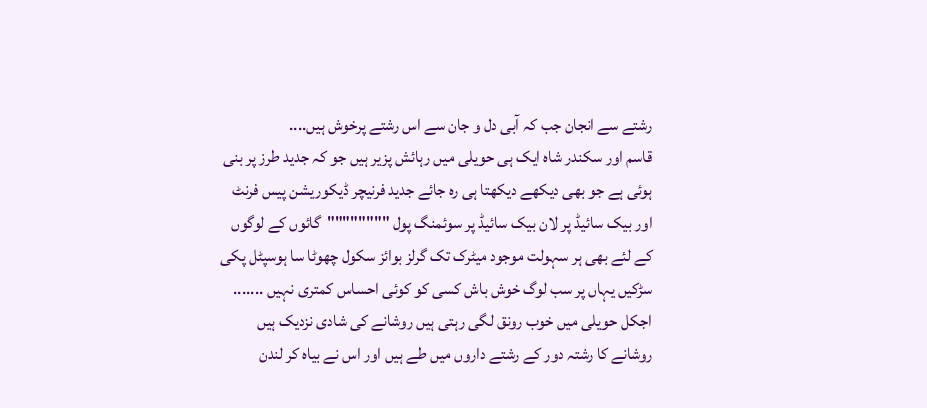رشتے سے انجان جب کہ آبی دل و جان سے اس رشتے پرخوش ہیں....
قاسم اور سکندر شاہ ایک ہی حویلی میں رہائش پزیر ہیں جو کہ جدید طرز پر بنی ہوئی ہے جو بھی دیکھے دیکھتا ہی رہ جائے جدید فرنیچر ڈیکوریشن پیس فرنٹ اور بیک سائیڈ پر لان بیک سائیڈ پر سوئمنگ پول """"""""گائوں کے لوگوں کے لئے بھی ہر سہولت موجود میٹرک تک گرلز بوائز سکول چھوٹا سا ہوسپٹل پکی سڑکیں یہاں پر سب لوگ خوش باش کسی کو کوئی احساس کمتری نہیں .......
اجکل حویلی میں خوب رونق لگی رہتی ہیں روشانے کی شادی نزدیک ہیں روشانے کا رشتہ دور کے رشتے داروں میں طے ہیں اور اس نے بیاہ کر لندن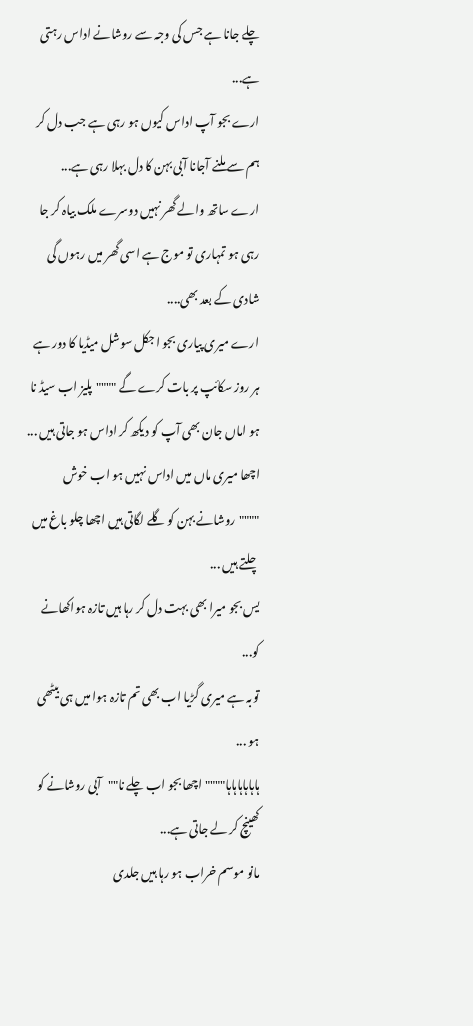چلے جانا ہے جس کی وجہ سے روشانے اداس رہتی ہے...
ارے بجو آپ اداس کیوں ہو رہی ہے جب دل کر ہم سے ملنے آجانا آبی بہن کا دل بہلا رہی ہے...
ارے ساتھ والے گھر نہیں دوسرے ملک بیاہ کر جا رہی ہو تمہاری تو موج ہے اسی گھر میں رہوں گی شادی کے بعد بھی....
ارے میری پیاری بجو اجکل سوشل میڈیا کا دور ہے ہر روز سکائپ پر بات کرے گے """"پلیز اب سیڈ نا ہو اماں جان بھی آپ کو دیکھ کر اداس ہو جاتی ہیں ...
اچھا میری ماں میں اداس نہیں ہو اب خوش """"روشانے بہن کو گلے لگاتی ہیں اچھا چلو باغ میں چلتے ہیں ...
یس بجو میرا بھی بہت دل کر رہا ہیں تازہ ہواکھانے کو...
توبہ ہے میری گڑیا اب بھی تم تازہ ہوا میں ہی بیٹھی ہو ...
ہاہاہاہاہاہا""""اچھا بجو اب چلے نا""آبی روشانے کو کھینچ کر لے جاتی ہے...
مانو موسم خراب ہو رہا ہیں جلدی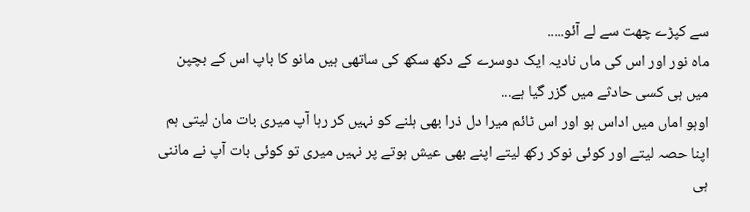سے کپڑے چھت سے لے آئو.....
ماہ نور اور اس کی ماں نادیہ ایک دوسرے کے دکھ سکھ کی ساتھی ہیں مانو کا باپ اس کے بچپن میں ہی کسی حادثے میں گزر گیا ہے...
اوہو اماں میں اداس ہو اور اس ٹائم میرا دل ذرا بھی ہلنے کو نہیں کر رہا آپ میری بات مان لیتی ہم اپنا حصہ لیتے اور کوئی نوکر رکھ لیتے اپنے بھی عیش ہوتے پر نہیں میری تو کوئی بات آپ نے ماننی ہی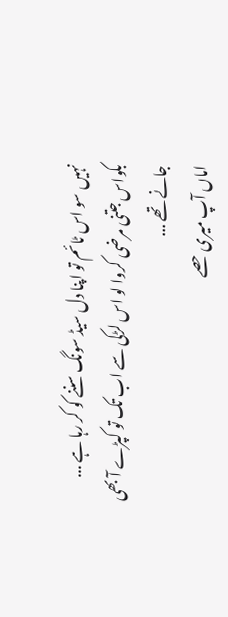نہیں سو اس ٹائم تو اپنا دل سیڈ سونگ سننے کو کر رہا ہے ...
بکواس جتنی مرضی کروا لو اس لڑکی سے اب تک تو کپڑے آ بھی جانے تھے ...
اماں آپ میری حصے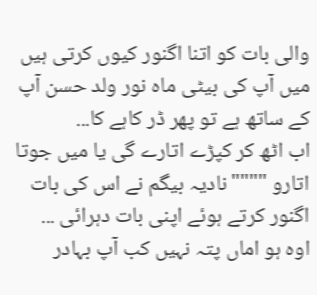والی بات کو اتنا اگنور کیوں کرتی ہیں میں آپ کی بیٹی ماہ نور ولد حسن آپ کے ساتھ ہے تو پھر ڈر کاہے کا...
اب اٹھ کر کپڑے اتارے گی یا میں جوتا اتارو """"نادیہ بیگم نے اس کی بات اگنور کرتے ہوئے اپنی بات دہرائی ...
اوہ ہو اماں پتہ نہیں کب آپ بہادر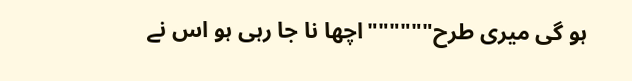ہو گی میری طرح""""""اچھا نا جا رہی ہو اس نے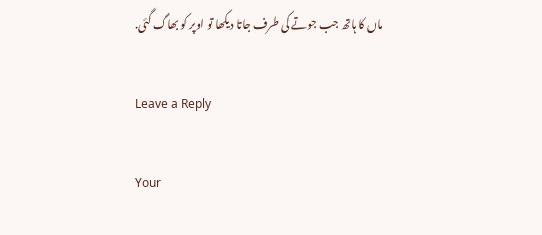ماں کا ہاتھ جب جوتے کی طرف جاتا دیکھا تو اوپر کو بھاگ گئی.

Leave a Reply

Your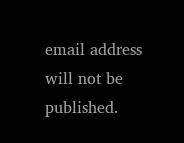email address will not be published.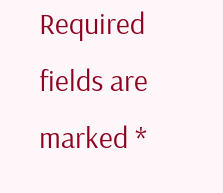Required fields are marked *